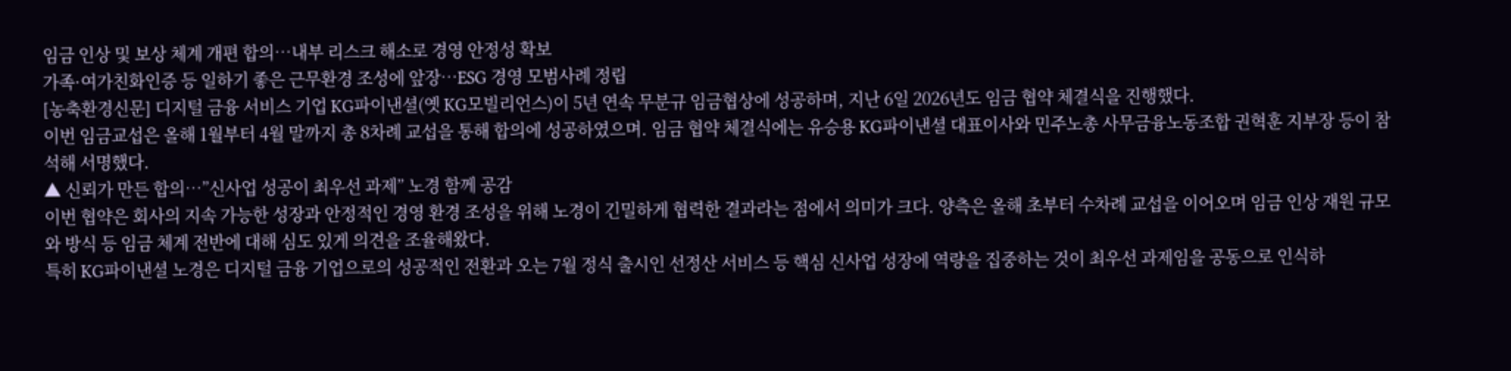임금 인상 및 보상 체계 개편 합의…내부 리스크 해소로 경영 안정성 확보
가족·여가친화인증 등 일하기 좋은 근무환경 조성에 앞장…ESG 경영 모범사례 정립
[농축환경신문] 디지털 금융 서비스 기업 KG파이낸셜(옛 KG모빌리언스)이 5년 연속 무분규 임금협상에 성공하며, 지난 6일 2026년도 임금 협약 체결식을 진행했다.
이번 임금교섭은 올해 1월부터 4월 말까지 총 8차례 교섭을 통해 합의에 성공하였으며. 임금 협약 체결식에는 유승용 KG파이낸셜 대표이사와 민주노총 사무금융노동조합 권혁훈 지부장 등이 참석해 서명했다.
▲ 신뢰가 만든 합의…”신사업 성공이 최우선 과제” 노경 함께 공감
이번 협약은 회사의 지속 가능한 성장과 안정적인 경영 환경 조성을 위해 노경이 긴밀하게 협력한 결과라는 점에서 의미가 크다. 양측은 올해 초부터 수차례 교섭을 이어오며 임금 인상 재원 규모와 방식 등 임금 체계 전반에 대해 심도 있게 의견을 조율해왔다.
특히 KG파이낸셜 노경은 디지털 금융 기업으로의 성공적인 전환과 오는 7월 정식 출시인 선정산 서비스 등 핵심 신사업 성장에 역량을 집중하는 것이 최우선 과제임을 공동으로 인식하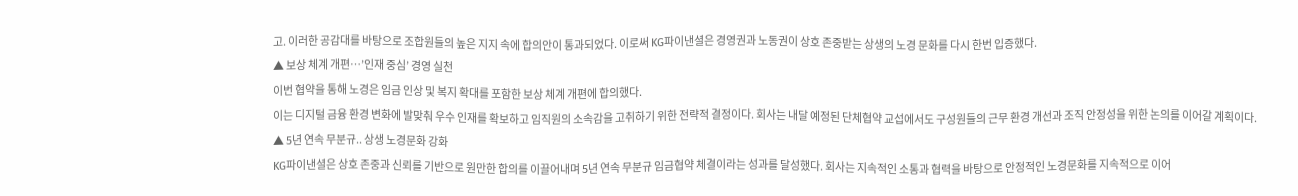고. 이러한 공감대를 바탕으로 조합원들의 높은 지지 속에 합의안이 통과되었다. 이로써 KG파이낸셜은 경영권과 노동권이 상호 존중받는 상생의 노경 문화를 다시 한번 입증했다.
▲ 보상 체계 개편…’인재 중심’ 경영 실천
이번 협약을 통해 노경은 임금 인상 및 복지 확대를 포함한 보상 체계 개편에 합의했다.
이는 디지털 금융 환경 변화에 발맞춰 우수 인재를 확보하고 임직원의 소속감을 고취하기 위한 전략적 결정이다. 회사는 내달 예정된 단체협약 교섭에서도 구성원들의 근무 환경 개선과 조직 안정성을 위한 논의를 이어갈 계획이다.
▲ 5년 연속 무분규.. 상생 노경문화 강화
KG파이낸셜은 상호 존중과 신뢰를 기반으로 원만한 합의를 이끌어내며 5년 연속 무분규 임금협약 체결이라는 성과를 달성했다. 회사는 지속적인 소통과 협력을 바탕으로 안정적인 노경문화를 지속적으로 이어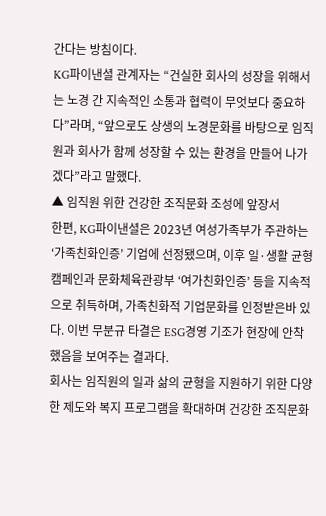간다는 방침이다.
KG파이낸셜 관계자는 “건실한 회사의 성장을 위해서는 노경 간 지속적인 소통과 협력이 무엇보다 중요하다”라며, “앞으로도 상생의 노경문화를 바탕으로 임직원과 회사가 함께 성장할 수 있는 환경을 만들어 나가겠다”라고 말했다.
▲ 임직원 위한 건강한 조직문화 조성에 앞장서
한편, KG파이낸셜은 2023년 여성가족부가 주관하는 ‘가족친화인증’ 기업에 선정됐으며, 이후 일·생활 균형 캠페인과 문화체육관광부 ‘여가친화인증’ 등을 지속적으로 취득하며, 가족친화적 기업문화를 인정받은바 있다. 이번 무분규 타결은 ESG경영 기조가 현장에 안착했음을 보여주는 결과다.
회사는 임직원의 일과 삶의 균형을 지원하기 위한 다양한 제도와 복지 프로그램을 확대하며 건강한 조직문화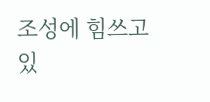조성에 힘쓰고 있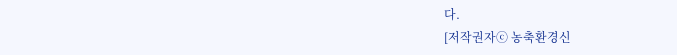다.
[저작권자ⓒ 농축환경신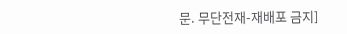문. 무단전재-재배포 금지]